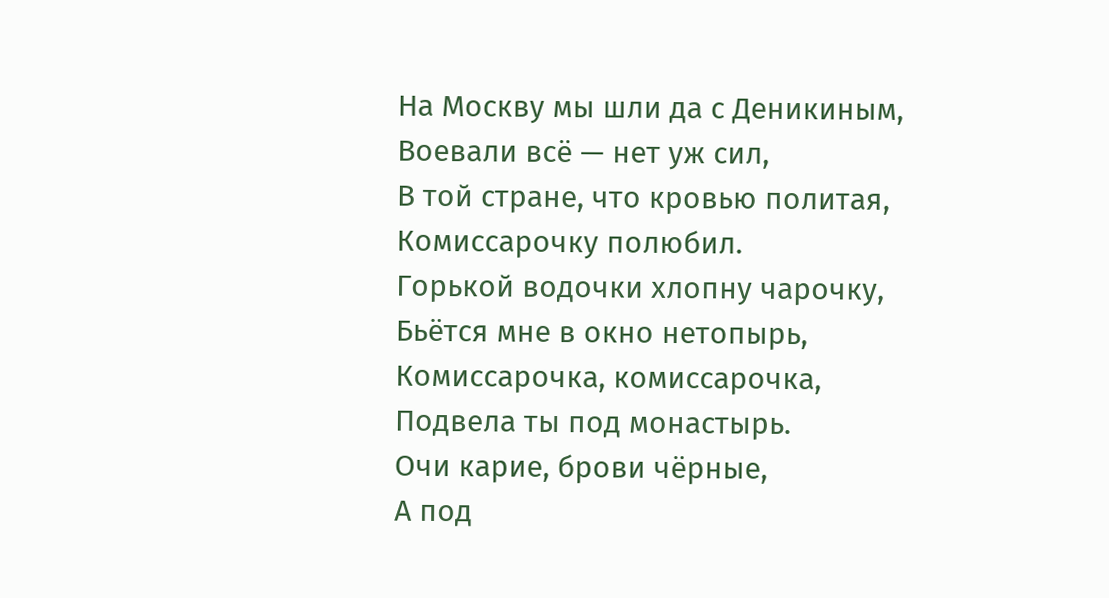На Москву мы шли да с Деникиным,
Воевали всё — нет уж сил,
В той стране, что кровью политая,
Комиссарочку полюбил.
Горькой водочки хлопну чарочку,
Бьётся мне в окно нетопырь,
Комиссарочка, комиссарочка,
Подвела ты под монастырь.
Очи карие, брови чёрные,
А под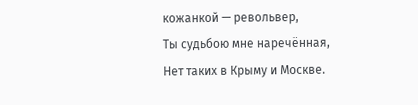кожанкой — револьвер,
Ты судьбою мне наречённая,
Нет таких в Крыму и Москве.